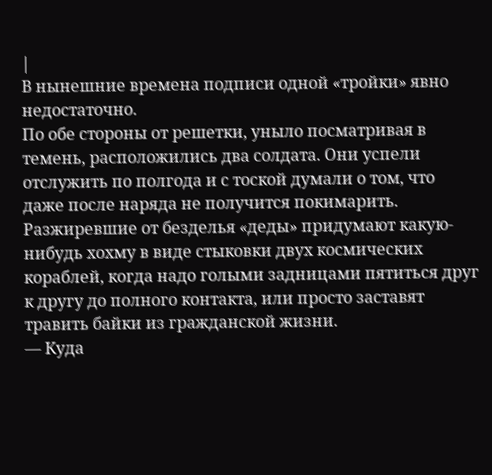|
В нынешние времена подписи одной «тройки» явно недостаточно.
По обе стороны от решетки, уныло посматривая в темень, расположились два солдата. Они успели отслужить по полгода и с тоской думали о том, что даже после наряда не получится покимарить. Разжиревшие от безделья «деды» придумают какую-нибудь хохму в виде стыковки двух космических кораблей, когда надо голыми задницами пятиться друг к другу до полного контакта, или просто заставят травить байки из гражданской жизни.
— Куда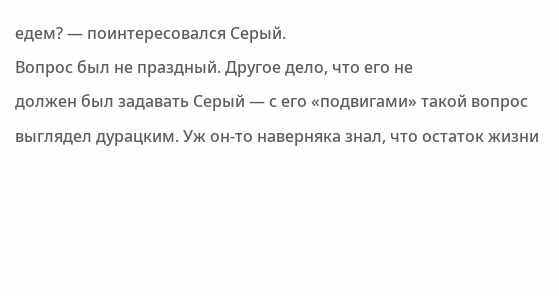едем? — поинтересовался Серый.
Вопрос был не праздный. Другое дело, что его не
должен был задавать Серый — с его «подвигами» такой вопрос выглядел дурацким. Уж он-то наверняка знал, что остаток жизни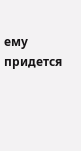ему придется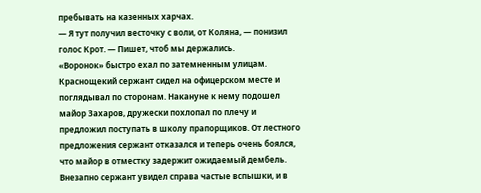пребывать на казенных харчах.
— Я тут получил весточку с воли, от Коляна, — понизил голос Крот. — Пишет, чтоб мы держались.
«Воронок» быстро ехал по затемненным улицам. Краснощекий сержант сидел на офицерском месте и поглядывал по сторонам. Накануне к нему подошел майор Захаров, дружески похлопал по плечу и предложил поступать в школу прапорщиков. От лестного предложения сержант отказался и теперь очень боялся, что майор в отместку задержит ожидаемый дембель.
Внезапно сержант увидел справа частые вспышки, и в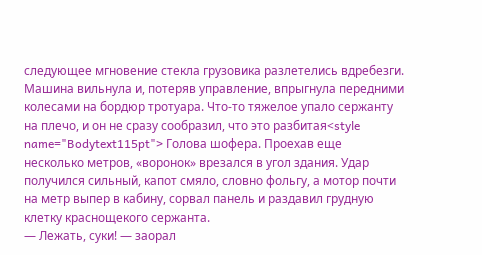следующее мгновение стекла грузовика разлетелись вдребезги. Машина вильнула и, потеряв управление, впрыгнула передними колесами на бордюр тротуара. Что-то тяжелое упало сержанту на плечо, и он не сразу сообразил, что это разбитая<style name="Bodytext115pt"> Голова шофера. Проехав еще несколько метров, «воронок» врезался в угол здания. Удар получился сильный, капот смяло, словно фольгу, а мотор почти на метр выпер в кабину, сорвал панель и раздавил грудную клетку краснощекого сержанта.
— Лежать, суки! — заорал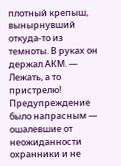плотный крепыш, вынырнувший откуда-то из темноты. В руках он держал АКМ. — Лежать, а то пристрелю!
Предупреждение было напрасным — ошалевшие от неожиданности охранники и не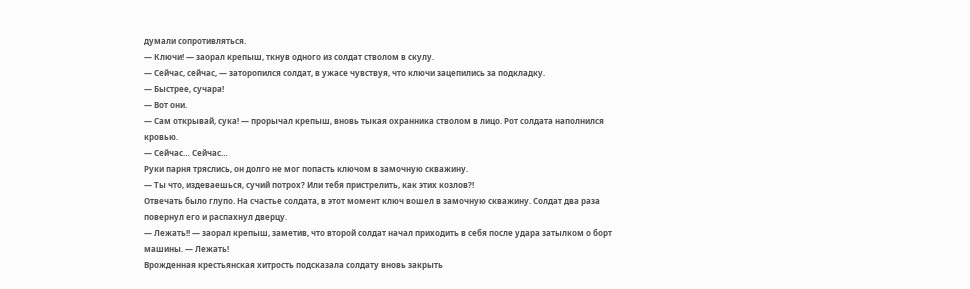думали сопротивляться.
— Ключи! — заорал крепыш, ткнув одного из солдат стволом в скулу.
— Сейчас, сейчас, — заторопился солдат, в ужасе чувствуя, что ключи зацепились за подкладку.
— Быстрее, сучара!
— Вот они.
— Сам открывай, сука! — прорычал крепыш, вновь тыкая охранника стволом в лицо. Рот солдата наполнился кровью.
— Сейчас… Сейчас…
Руки парня тряслись, он долго не мог попасть ключом в замочную скважину.
— Ты что, издеваешься, сучий потрох? Или тебя пристрелить, как этих козлов?!
Отвечать было глупо. На счастье солдата, в этот момент ключ вошел в замочную скважину. Солдат два раза повернул его и распахнул дверцу.
— Лежать!! — заорал крепыш, заметив, что второй солдат начал приходить в себя после удара затылком о борт машины. — Лежать!
Врожденная крестьянская хитрость подсказала солдату вновь закрыть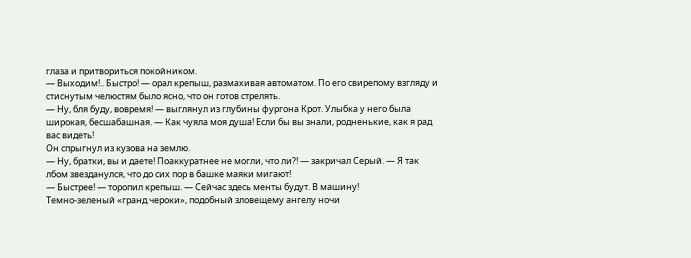глаза и притвориться покойником.
— Выходим!.. Быстро! — орал крепыш, размахивая автоматом. По его свирепому взгляду и стиснутым челюстям было ясно, что он готов стрелять.
— Ну, бля буду, вовремя! — выглянул из глубины фургона Крот. Улыбка у него была широкая, бесшабашная. — Как чуяла моя душа! Если бы вы знали, родненькие, как я рад вас видеть!
Он спрыгнул из кузова на землю.
— Ну, братки, вы и даете! Поаккуратнее не могли, что ли?! — закричал Серый. — Я так лбом звезданулся, что до сих пор в башке маяки мигают!
— Быстрее! — торопил крепыш. — Сейчас здесь менты будут. В машину!
Темно-зеленый «гранд чероки», подобный зловещему ангелу ночи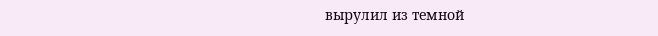вырулил из темной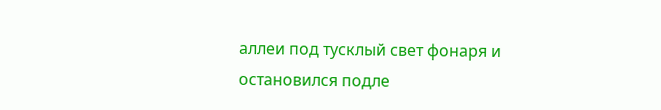аллеи под тусклый свет фонаря и остановился подле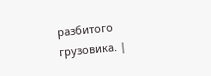разбитого грузовика. |